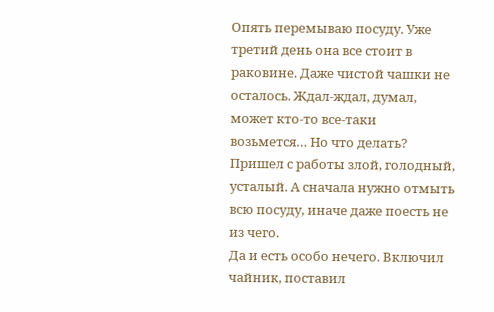Опять перемываю посуду. Уже третий день она все стоит в раковине. Даже чистой чашки не осталось. Ждал-ждал, думал, может кто-то все-таки возьмется… Но что делать? Пришел с работы злой, голодный, усталый. А сначала нужно отмыть всю посуду, иначе даже поесть не из чего.
Да и есть особо нечего. Включил чайник, поставил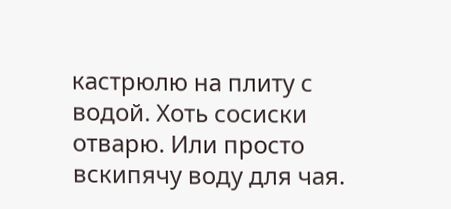кастрюлю на плиту с водой. Хоть сосиски отварю. Или просто вскипячу воду для чая.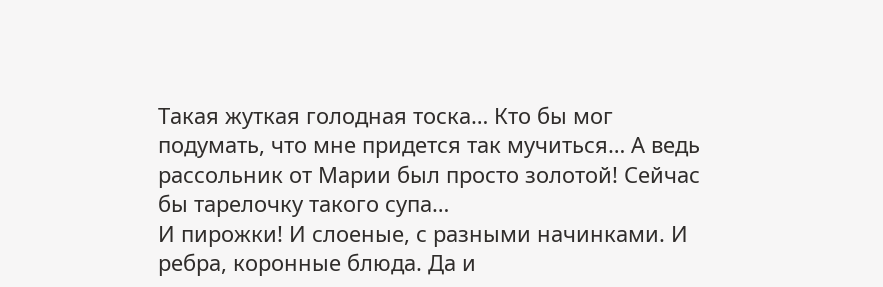Такая жуткая голодная тоска… Кто бы мог подумать, что мне придется так мучиться… А ведь рассольник от Марии был просто золотой! Сейчас бы тарелочку такого супа…
И пирожки! И слоеные, с разными начинками. И ребра, коронные блюда. Да и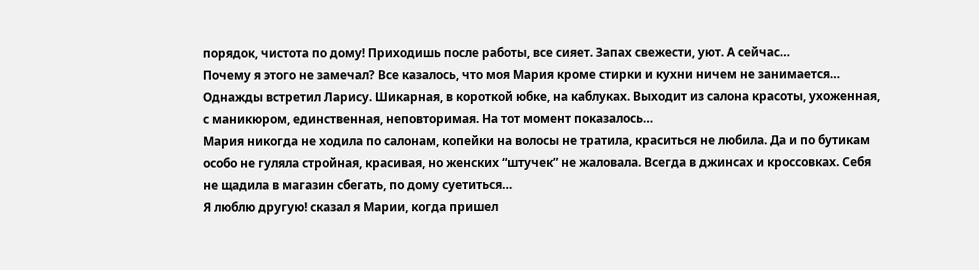порядок, чистота по дому! Приходишь после работы, все сияет. Запах свежести, уют. А сейчас…
Почему я этого не замечал? Все казалось, что моя Мария кроме стирки и кухни ничем не занимается…
Однажды встретил Ларису. Шикарная, в короткой юбке, на каблуках. Выходит из салона красоты, ухоженная, с маникюром, единственная, неповторимая. На тот момент показалось…
Мария никогда не ходила по салонам, копейки на волосы не тратила, краситься не любила. Да и по бутикам особо не гуляла стройная, красивая, но женских “штучек” не жаловала. Всегда в джинсах и кроссовках. Себя не щадила в магазин сбегать, по дому суетиться…
Я люблю другую! сказал я Марии, когда пришел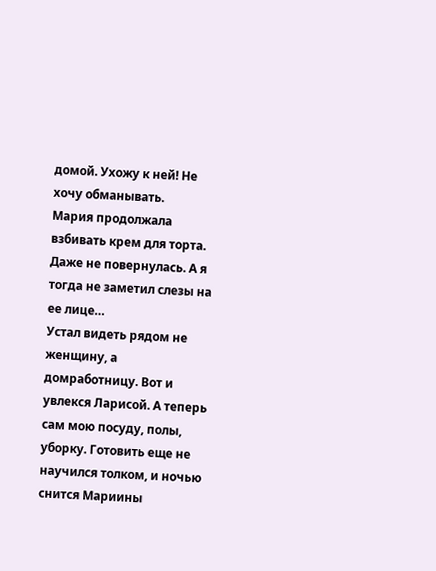домой. Ухожу к ней! Не хочу обманывать.
Мария продолжала взбивать крем для торта. Даже не повернулась. А я тогда не заметил слезы на ее лице…
Устал видеть рядом не женщину, а домработницу. Вот и увлекся Ларисой. А теперь сам мою посуду, полы, уборку. Готовить еще не научился толком, и ночью снится Мариины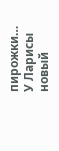пирожки…
У Ларисы новый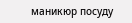маникюр посуду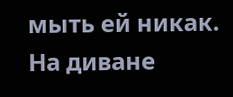мыть ей никак. На диване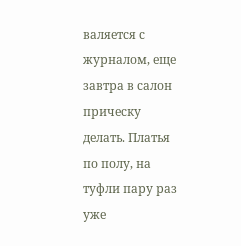валяется с журналом, еще завтра в салон прическу делать. Платья по полу, на туфли пару раз уже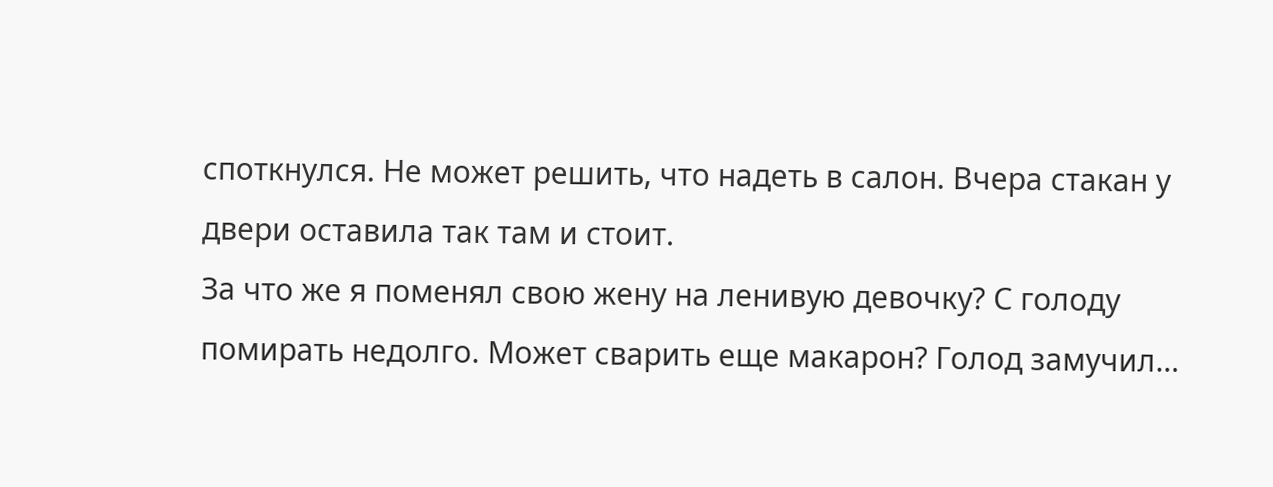споткнулся. Не может решить, что надеть в салон. Вчера стакан у двери оставила так там и стоит.
За что же я поменял свою жену на ленивую девочку? С голоду помирать недолго. Может сварить еще макарон? Голод замучил…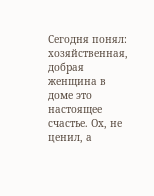Сегодня понял: хозяйственная, добрая женщина в доме это настоящее счастье. Ох, не ценил, а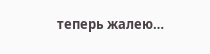теперь жалею…